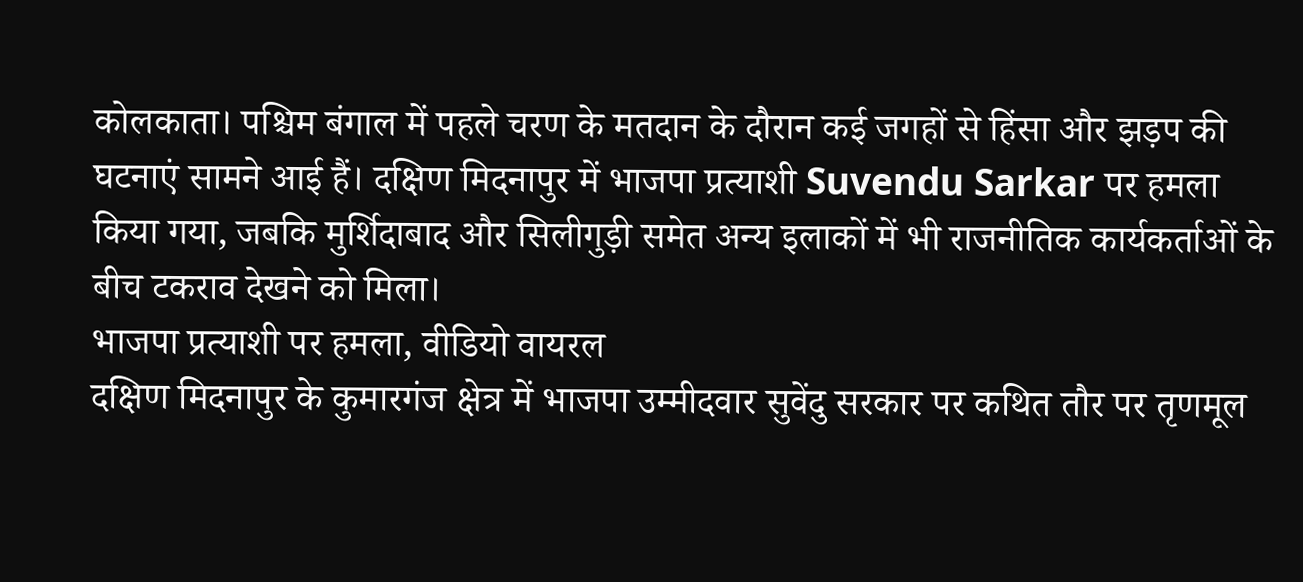कोलकाता। पश्चिम बंगाल में पहले चरण के मतदान के दौरान कई जगहों से हिंसा और झड़प की घटनाएं सामने आई हैं। दक्षिण मिदनापुर में भाजपा प्रत्याशी Suvendu Sarkar पर हमला किया गया, जबकि मुर्शिदाबाद और सिलीगुड़ी समेत अन्य इलाकों में भी राजनीतिक कार्यकर्ताओं के बीच टकराव देखने को मिला।
भाजपा प्रत्याशी पर हमला, वीडियो वायरल
दक्षिण मिदनापुर के कुमारगंज क्षेत्र में भाजपा उम्मीदवार सुवेंदु सरकार पर कथित तौर पर तृणमूल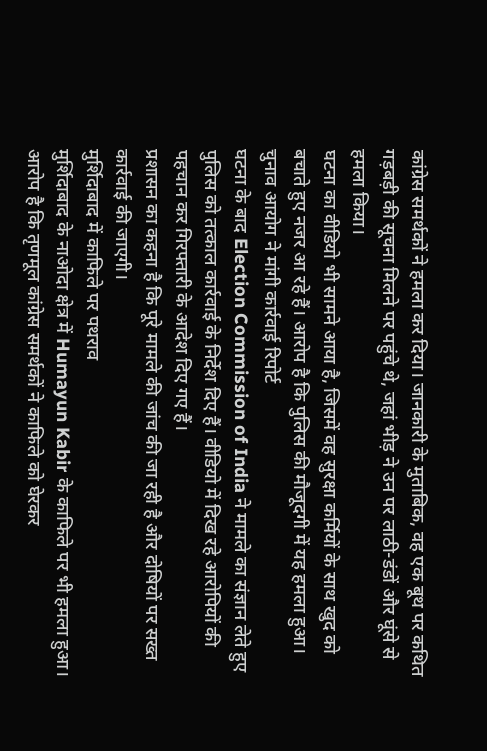कांग्रेस समर्थकों ने हमला कर दिया। जानकारी के मुताबिक, वह एक बूथ पर कथित गड़बड़ी की सूचना मिलने पर पहुंचे थे, जहां भीड़ ने उन पर लाठी-डंडों और घूंसे से हमला किया।
घटना का वीडियो भी सामने आया है, जिसमें वह सुरक्षा कर्मियों के साथ खुद को बचाते हुए नजर आ रहे हैं। आरोप है कि पुलिस की मौजूदगी में यह हमला हुआ।
चुनाव आयोग ने मांगी कार्रवाई रिपोर्ट
घटना के बाद Election Commission of India ने मामले का संज्ञान लेते हुए पुलिस को तत्काल कार्रवाई के निर्देश दिए हैं। वीडियो में दिख रहे आरोपियों की पहचान कर गिरफ्तारी के आदेश दिए गए हैं।
प्रशासन का कहना है कि पूरे मामले की जांच की जा रही है और दोषियों पर सख्त कार्रवाई की जाएगी।
मुर्शिदाबाद में काफिले पर पथराव
मुर्शिदाबाद के नाओदा क्षेत्र में Humayun Kabir के काफिले पर भी हमला हुआ। आरोप है कि तृणमूल कांग्रेस समर्थकों ने काफिले को घेरकर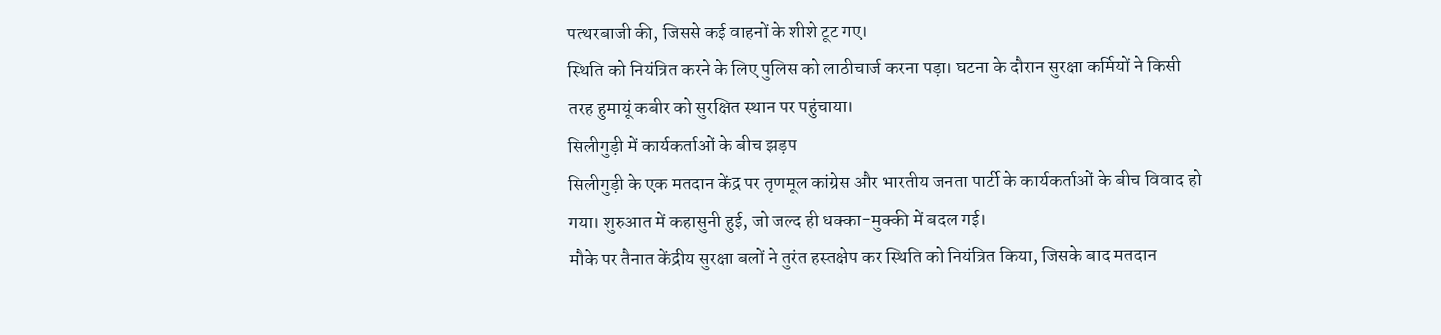पत्थरबाजी की, जिससे कई वाहनों के शीशे टूट गए।
स्थिति को नियंत्रित करने के लिए पुलिस को लाठीचार्ज करना पड़ा। घटना के दौरान सुरक्षा कर्मियों ने किसी तरह हुमायूं कबीर को सुरक्षित स्थान पर पहुंचाया।
सिलीगुड़ी में कार्यकर्ताओं के बीच झड़प
सिलीगुड़ी के एक मतदान केंद्र पर तृणमूल कांग्रेस और भारतीय जनता पार्टी के कार्यकर्ताओं के बीच विवाद हो गया। शुरुआत में कहासुनी हुई, जो जल्द ही धक्का-मुक्की में बदल गई।
मौके पर तैनात केंद्रीय सुरक्षा बलों ने तुरंत हस्तक्षेप कर स्थिति को नियंत्रित किया, जिसके बाद मतदान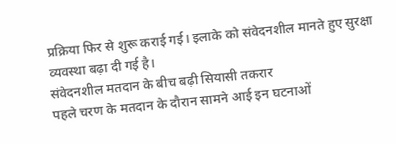प्रक्रिया फिर से शुरू कराई गई। इलाके को संवेदनशील मानते हुए सुरक्षा व्यवस्था बढ़ा दी गई है।
संवेदनशील मतदान के बीच बढ़ी सियासी तकरार
पहले चरण के मतदान के दौरान सामने आई इन घटनाओं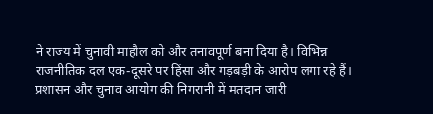ने राज्य में चुनावी माहौल को और तनावपूर्ण बना दिया है। विभिन्न राजनीतिक दल एक-दूसरे पर हिंसा और गड़बड़ी के आरोप लगा रहे हैं।
प्रशासन और चुनाव आयोग की निगरानी में मतदान जारी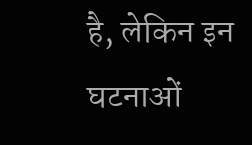है, लेकिन इन घटनाओं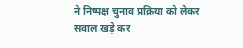ने निष्पक्ष चुनाव प्रक्रिया को लेकर सवाल खड़े कर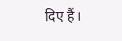दिए हैं।